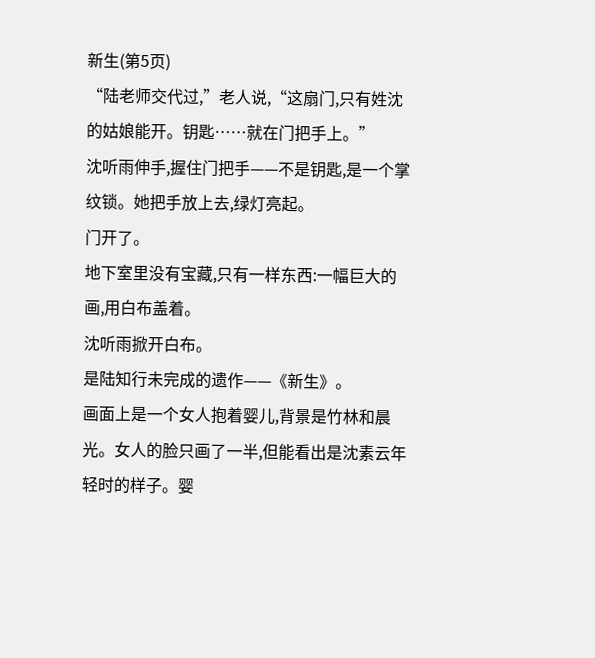新生(第5页)
“陆老师交代过,”老人说,“这扇门,只有姓沈的姑娘能开。钥匙……就在门把手上。”
沈听雨伸手,握住门把手——不是钥匙,是一个掌纹锁。她把手放上去,绿灯亮起。
门开了。
地下室里没有宝藏,只有一样东西:一幅巨大的画,用白布盖着。
沈听雨掀开白布。
是陆知行未完成的遗作——《新生》。
画面上是一个女人抱着婴儿,背景是竹林和晨光。女人的脸只画了一半,但能看出是沈素云年轻时的样子。婴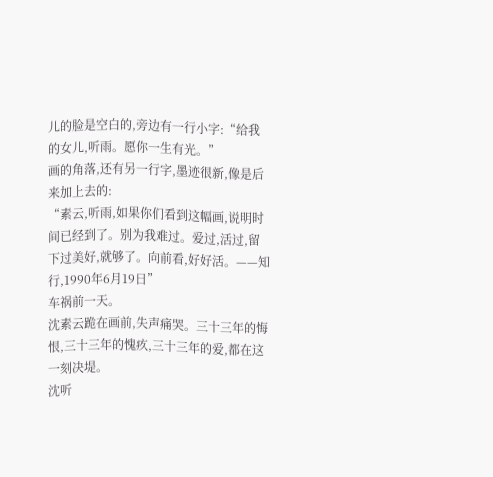儿的脸是空白的,旁边有一行小字:“给我的女儿,听雨。愿你一生有光。”
画的角落,还有另一行字,墨迹很新,像是后来加上去的:
“素云,听雨,如果你们看到这幅画,说明时间已经到了。别为我难过。爱过,活过,留下过美好,就够了。向前看,好好活。——知行,1990年6月19日”
车祸前一天。
沈素云跪在画前,失声痛哭。三十三年的悔恨,三十三年的愧疚,三十三年的爱,都在这一刻决堤。
沈听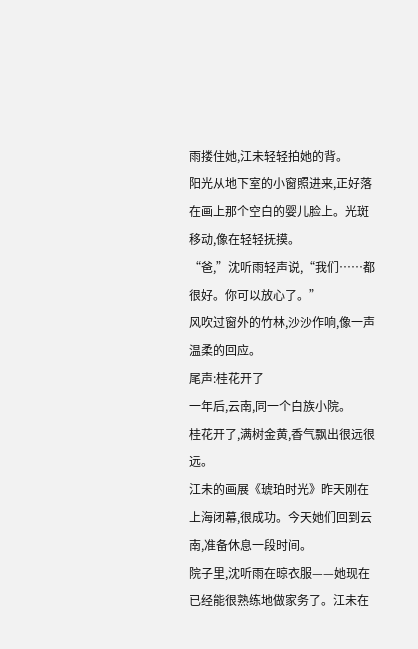雨搂住她,江未轻轻拍她的背。
阳光从地下室的小窗照进来,正好落在画上那个空白的婴儿脸上。光斑移动,像在轻轻抚摸。
“爸,”沈听雨轻声说,“我们……都很好。你可以放心了。”
风吹过窗外的竹林,沙沙作响,像一声温柔的回应。
尾声:桂花开了
一年后,云南,同一个白族小院。
桂花开了,满树金黄,香气飘出很远很远。
江未的画展《琥珀时光》昨天刚在上海闭幕,很成功。今天她们回到云南,准备休息一段时间。
院子里,沈听雨在晾衣服——她现在已经能很熟练地做家务了。江未在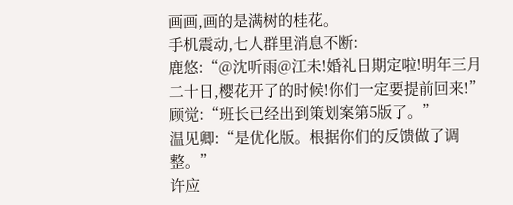画画,画的是满树的桂花。
手机震动,七人群里消息不断:
鹿悠:“@沈听雨@江未!婚礼日期定啦!明年三月二十日,樱花开了的时候!你们一定要提前回来!”
顾觉:“班长已经出到策划案第5版了。”
温见卿:“是优化版。根据你们的反馈做了调整。”
许应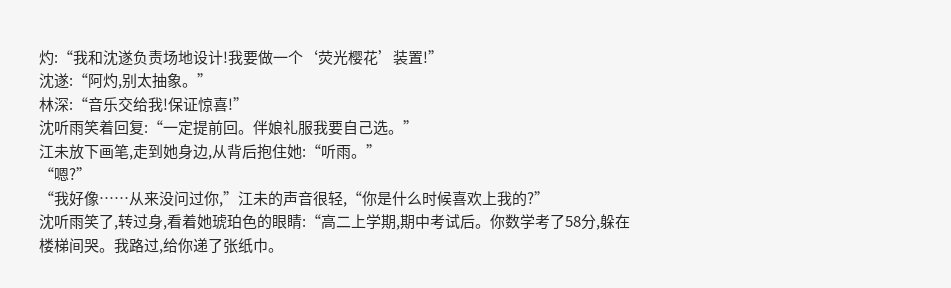灼:“我和沈遂负责场地设计!我要做一个‘荧光樱花’装置!”
沈遂:“阿灼,别太抽象。”
林深:“音乐交给我!保证惊喜!”
沈听雨笑着回复:“一定提前回。伴娘礼服我要自己选。”
江未放下画笔,走到她身边,从背后抱住她:“听雨。”
“嗯?”
“我好像……从来没问过你,”江未的声音很轻,“你是什么时候喜欢上我的?”
沈听雨笑了,转过身,看着她琥珀色的眼睛:“高二上学期,期中考试后。你数学考了58分,躲在楼梯间哭。我路过,给你递了张纸巾。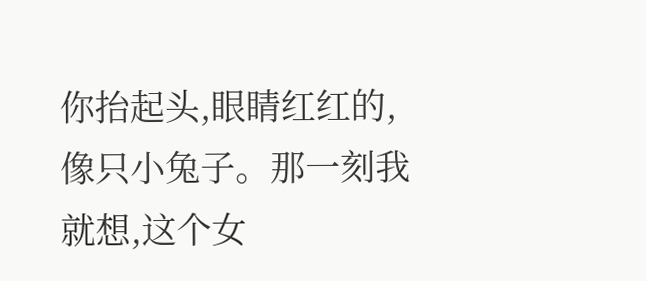你抬起头,眼睛红红的,像只小兔子。那一刻我就想,这个女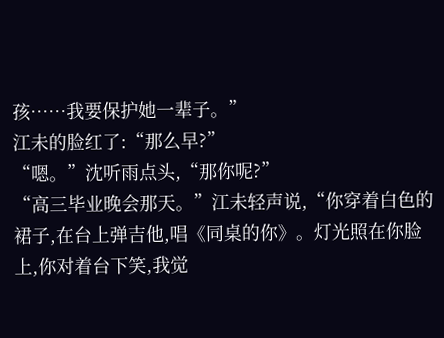孩……我要保护她一辈子。”
江未的脸红了:“那么早?”
“嗯。”沈听雨点头,“那你呢?”
“高三毕业晚会那天。”江未轻声说,“你穿着白色的裙子,在台上弹吉他,唱《同桌的你》。灯光照在你脸上,你对着台下笑,我觉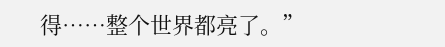得……整个世界都亮了。”